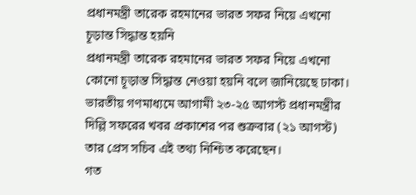প্রধানমন্ত্রী তারেক রহমানের ভারত সফর নিয়ে এখনো চূড়ান্ত সিদ্ধান্ত হয়নি
প্রধানমন্ত্রী তারেক রহমানের ভারত সফর নিয়ে এখনো কোনো চূড়ান্ত সিদ্ধান্ত নেওয়া হয়নি বলে জানিয়েছে ঢাকা। ভারতীয় গণমাধ্যমে আগামী ২৩-২৫ আগস্ট প্রধানমন্ত্রীর দিল্লি সফরের খবর প্রকাশের পর শুক্রবার (২১ আগস্ট) তার প্রেস সচিব এই তথ্য নিশ্চিত করেছেন।
গত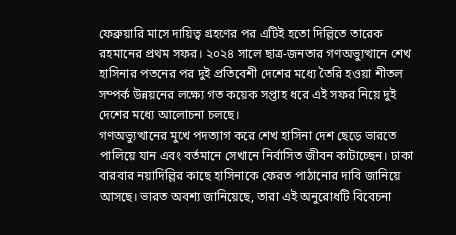ফেব্রুয়ারি মাসে দায়িত্ব গ্রহণের পর এটিই হতো দিল্লিতে তারেক রহমানের প্রথম সফর। ২০২৪ সালে ছাত্র-জনতার গণঅভ্যুত্থানে শেখ হাসিনার পতনের পর দুই প্রতিবেশী দেশের মধ্যে তৈরি হওয়া শীতল সম্পর্ক উন্নয়নের লক্ষ্যে গত কয়েক সপ্তাহ ধরে এই সফর নিয়ে দুই দেশের মধ্যে আলোচনা চলছে।
গণঅভ্যুত্থানের মুখে পদত্যাগ করে শেখ হাসিনা দেশ ছেড়ে ভারতে পালিয়ে যান এবং বর্তমানে সেখানে নির্বাসিত জীবন কাটাচ্ছেন। ঢাকা বারবার নয়াদিল্লির কাছে হাসিনাকে ফেরত পাঠানোর দাবি জানিয়ে আসছে। ভারত অবশ্য জানিয়েছে, তারা এই অনুরোধটি বিবেচনা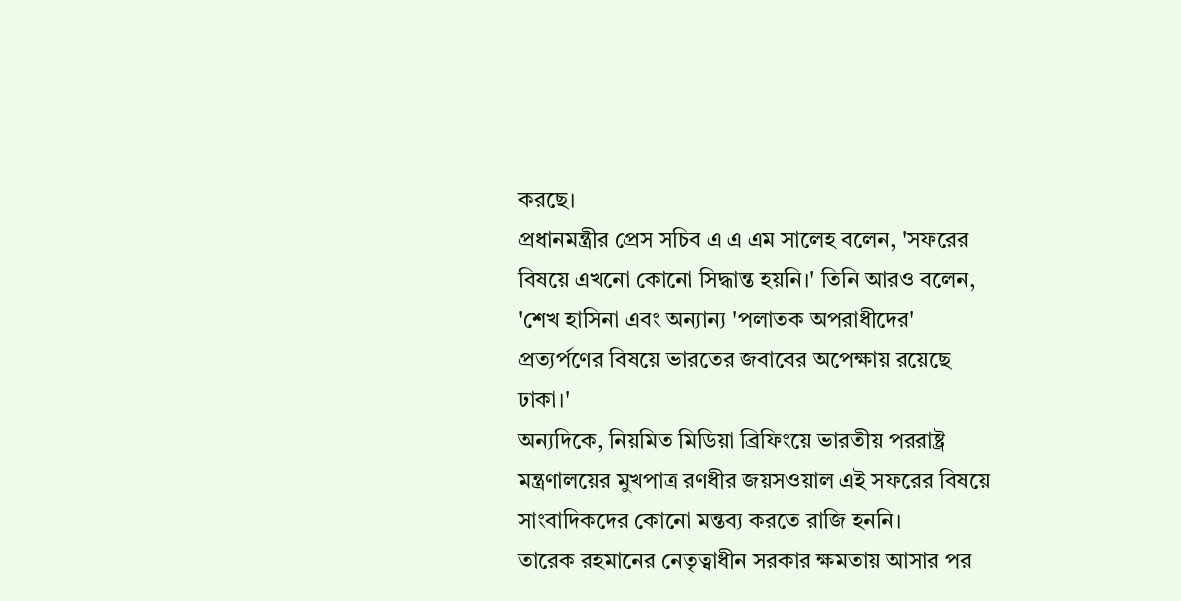করছে।
প্রধানমন্ত্রীর প্রেস সচিব এ এ এম সালেহ বলেন, 'সফরের বিষয়ে এখনো কোনো সিদ্ধান্ত হয়নি।' তিনি আরও বলেন, 'শেখ হাসিনা এবং অন্যান্য 'পলাতক অপরাধীদের' প্রত্যর্পণের বিষয়ে ভারতের জবাবের অপেক্ষায় রয়েছে ঢাকা।'
অন্যদিকে, নিয়মিত মিডিয়া ব্রিফিংয়ে ভারতীয় পররাষ্ট্র মন্ত্রণালয়ের মুখপাত্র রণধীর জয়সওয়াল এই সফরের বিষয়ে সাংবাদিকদের কোনো মন্তব্য করতে রাজি হননি।
তারেক রহমানের নেতৃত্বাধীন সরকার ক্ষমতায় আসার পর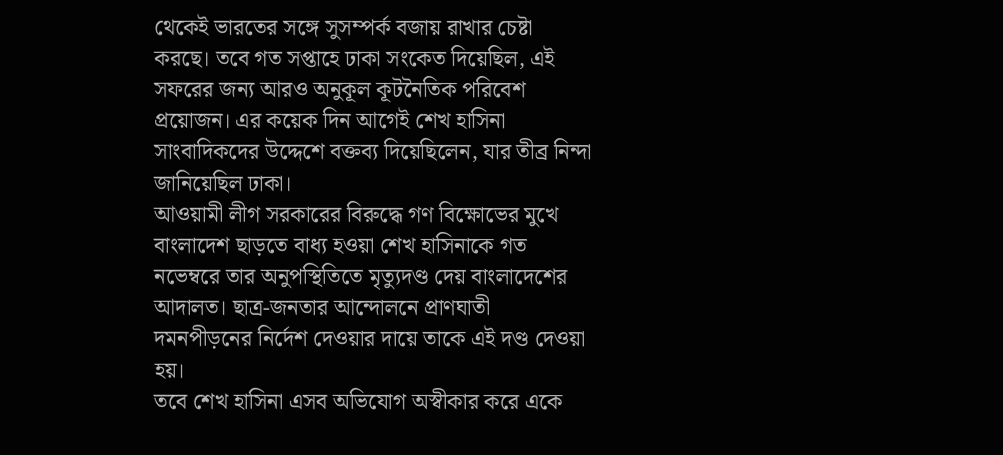থেকেই ভারতের সঙ্গে সুসম্পর্ক বজায় রাখার চেষ্টা করছে। তবে গত সপ্তাহে ঢাকা সংকেত দিয়েছিল, এই সফরের জন্য আরও অনুকূল কূটনৈতিক পরিবেশ প্রয়োজন। এর কয়েক দিন আগেই শেখ হাসিনা সাংবাদিকদের উদ্দেশে বক্তব্য দিয়েছিলেন, যার তীব্র নিন্দা জানিয়েছিল ঢাকা।
আওয়ামী লীগ সরকারের বিরুদ্ধে গণ বিক্ষোভের মুখে বাংলাদেশ ছাড়তে বাধ্য হওয়া শেখ হাসিনাকে গত নভেম্বরে তার অনুপস্থিতিতে মৃত্যুদণ্ড দেয় বাংলাদেশের আদালত। ছাত্র-জনতার আন্দোলনে প্রাণঘাতী দমনপীড়নের নির্দেশ দেওয়ার দায়ে তাকে এই দণ্ড দেওয়া হয়।
তবে শেখ হাসিনা এসব অভিযোগ অস্বীকার করে একে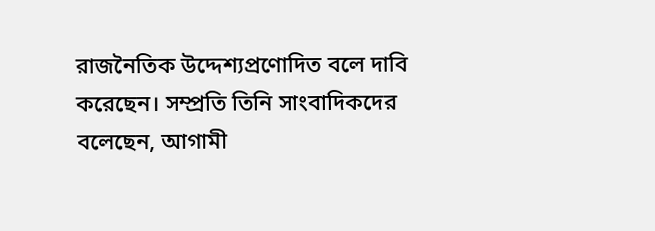রাজনৈতিক উদ্দেশ্যপ্রণোদিত বলে দাবি করেছেন। সম্প্রতি তিনি সাংবাদিকদের বলেছেন, আগামী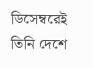ডিসেম্বরেই তিনি দেশে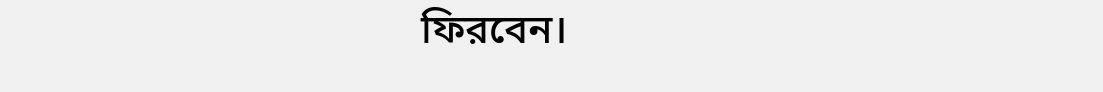ফিরবেন।